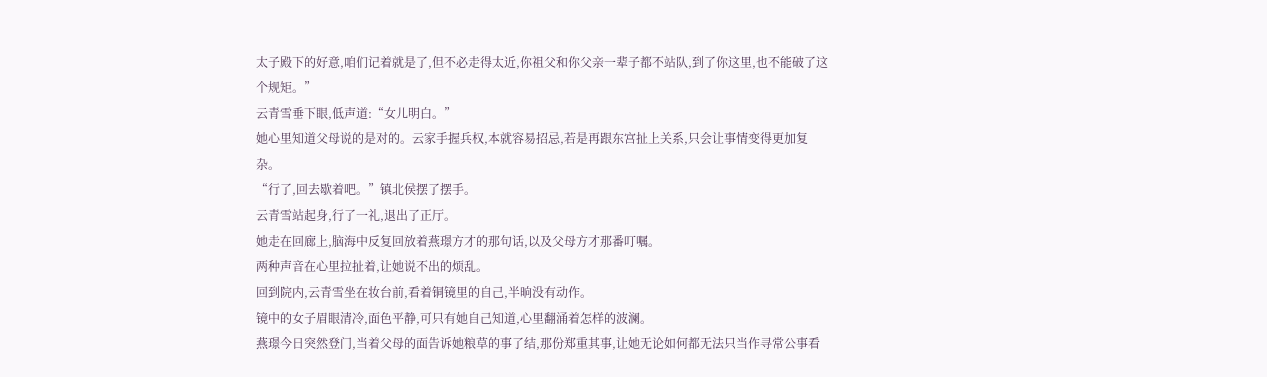太子殿下的好意,咱们记着就是了,但不必走得太近,你祖父和你父亲一辈子都不站队,到了你这里,也不能破了这个规矩。”
云青雪垂下眼,低声道:“女儿明白。”
她心里知道父母说的是对的。云家手握兵权,本就容易招忌,若是再跟东宫扯上关系,只会让事情变得更加复杂。
“行了,回去歇着吧。”镇北侯摆了摆手。
云青雪站起身,行了一礼,退出了正厅。
她走在回廊上,脑海中反复回放着燕璟方才的那句话,以及父母方才那番叮嘱。
两种声音在心里拉扯着,让她说不出的烦乱。
回到院内,云青雪坐在妆台前,看着铜镜里的自己,半晌没有动作。
镜中的女子眉眼清冷,面色平静,可只有她自己知道,心里翻涌着怎样的波澜。
燕璟今日突然登门,当着父母的面告诉她粮草的事了结,那份郑重其事,让她无论如何都无法只当作寻常公事看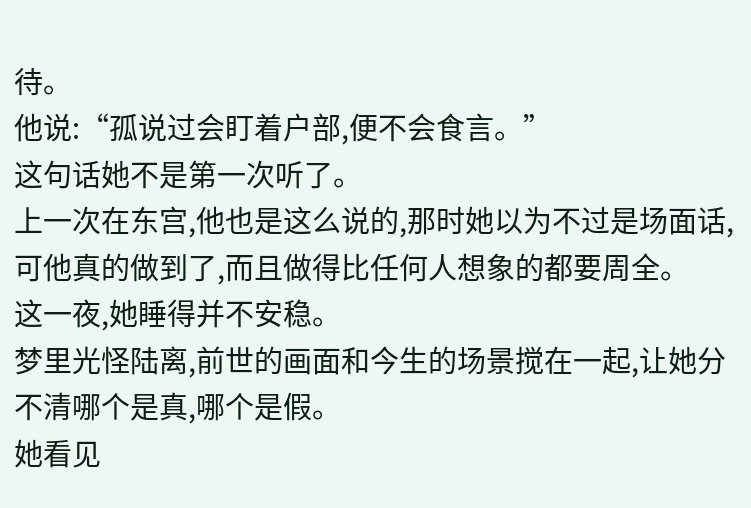待。
他说:“孤说过会盯着户部,便不会食言。”
这句话她不是第一次听了。
上一次在东宫,他也是这么说的,那时她以为不过是场面话,可他真的做到了,而且做得比任何人想象的都要周全。
这一夜,她睡得并不安稳。
梦里光怪陆离,前世的画面和今生的场景搅在一起,让她分不清哪个是真,哪个是假。
她看见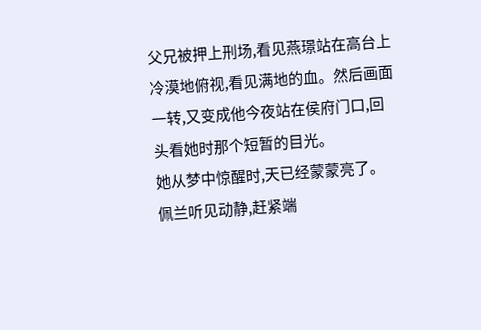父兄被押上刑场,看见燕璟站在高台上冷漠地俯视,看见满地的血。然后画面一转,又变成他今夜站在侯府门口,回头看她时那个短暂的目光。
她从梦中惊醒时,天已经蒙蒙亮了。
佩兰听见动静,赶紧端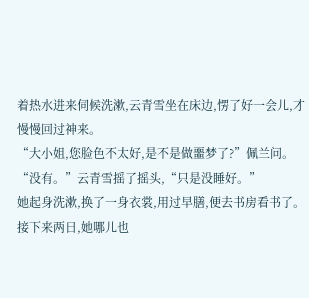着热水进来伺候洗漱,云青雪坐在床边,愣了好一会儿,才慢慢回过神来。
“大小姐,您脸色不太好,是不是做噩梦了?”佩兰问。
“没有。”云青雪摇了摇头,“只是没睡好。”
她起身洗漱,换了一身衣裳,用过早膳,便去书房看书了。
接下来两日,她哪儿也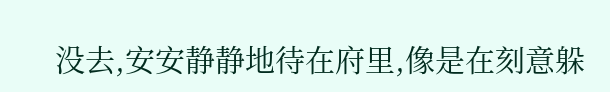没去,安安静静地待在府里,像是在刻意躲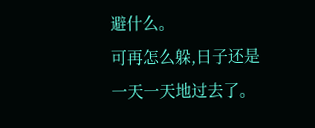避什么。
可再怎么躲,日子还是一天一天地过去了。